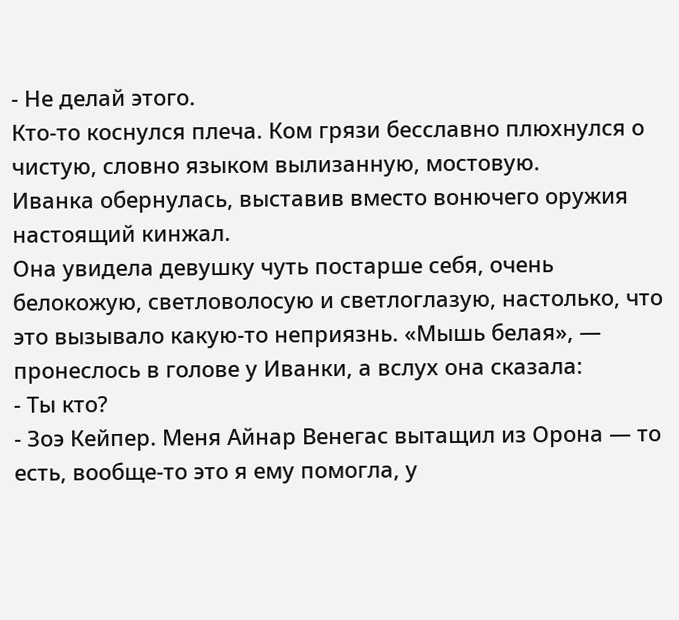- Не делай этого.
Кто-то коснулся плеча. Ком грязи бесславно плюхнулся о чистую, словно языком вылизанную, мостовую.
Иванка обернулась, выставив вместо вонючего оружия настоящий кинжал.
Она увидела девушку чуть постарше себя, очень белокожую, светловолосую и светлоглазую, настолько, что это вызывало какую-то неприязнь. «Мышь белая», — пронеслось в голове у Иванки, а вслух она сказала:
- Ты кто?
- Зоэ Кейпер. Меня Айнар Венегас вытащил из Орона — то есть, вообще-то это я ему помогла, у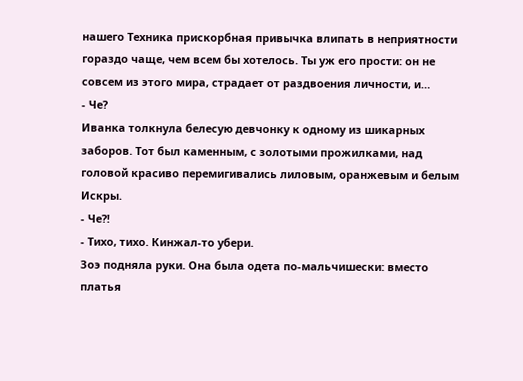нашего Техника прискорбная привычка влипать в неприятности гораздо чаще, чем всем бы хотелось. Ты уж его прости: он не совсем из этого мира, страдает от раздвоения личности, и…
- Че?
Иванка толкнула белесую девчонку к одному из шикарных заборов. Тот был каменным, с золотыми прожилками, над головой красиво перемигивались лиловым, оранжевым и белым Искры.
- Че?!
- Тихо, тихо. Кинжал-то убери.
Зоэ подняла руки. Она была одета по-мальчишески: вместо платья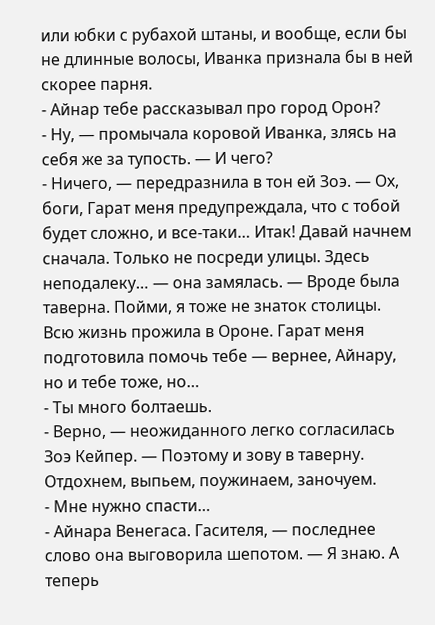или юбки с рубахой штаны, и вообще, если бы не длинные волосы, Иванка признала бы в ней скорее парня.
- Айнар тебе рассказывал про город Орон?
- Ну, — промычала коровой Иванка, злясь на себя же за тупость. — И чего?
- Ничего, — передразнила в тон ей Зоэ. — Ох, боги, Гарат меня предупреждала, что с тобой будет сложно, и все-таки… Итак! Давай начнем сначала. Только не посреди улицы. Здесь неподалеку… — она замялась. — Вроде была таверна. Пойми, я тоже не знаток столицы. Всю жизнь прожила в Ороне. Гарат меня подготовила помочь тебе — вернее, Айнару, но и тебе тоже, но…
- Ты много болтаешь.
- Верно, — неожиданного легко согласилась Зоэ Кейпер. — Поэтому и зову в таверну. Отдохнем, выпьем, поужинаем, заночуем.
- Мне нужно спасти…
- Айнара Венегаса. Гасителя, — последнее слово она выговорила шепотом. — Я знаю. А теперь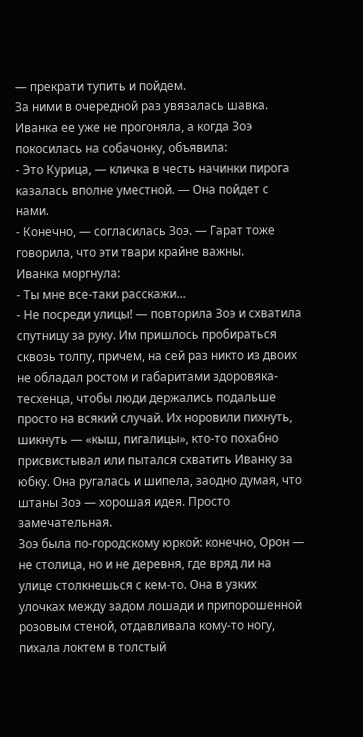— прекрати тупить и пойдем.
За ними в очередной раз увязалась шавка. Иванка ее уже не прогоняла, а когда Зоэ покосилась на собачонку, объявила:
- Это Курица, — кличка в честь начинки пирога казалась вполне уместной. — Она пойдет с нами.
- Конечно, — согласилась Зоэ. — Гарат тоже говорила, что эти твари крайне важны.
Иванка моргнула:
- Ты мне все-таки расскажи…
- Не посреди улицы! — повторила Зоэ и схватила спутницу за руку. Им пришлось пробираться сквозь толпу, причем, на сей раз никто из двоих не обладал ростом и габаритами здоровяка-тесхенца, чтобы люди держались подальше просто на всякий случай. Их норовили пихнуть, шикнуть — «кыш, пигалицы», кто-то похабно присвистывал или пытался схватить Иванку за юбку. Она ругалась и шипела, заодно думая, что штаны Зоэ — хорошая идея. Просто замечательная.
Зоэ была по-городскому юркой: конечно, Орон — не столица, но и не деревня, где вряд ли на улице столкнешься с кем-то. Она в узких улочках между задом лошади и припорошенной розовым стеной, отдавливала кому-то ногу, пихала локтем в толстый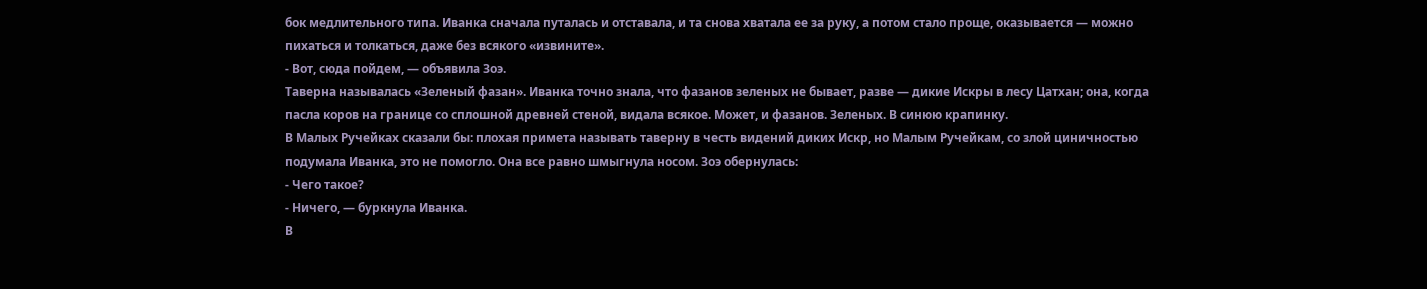бок медлительного типа. Иванка сначала путалась и отставала, и та снова хватала ее за руку, а потом стало проще, оказывается — можно пихаться и толкаться, даже без всякого «извините».
- Вот, сюда пойдем, — объявила Зоэ.
Таверна называлась «Зеленый фазан». Иванка точно знала, что фазанов зеленых не бывает, разве — дикие Искры в лесу Цатхан; она, когда пасла коров на границе со сплошной древней стеной, видала всякое. Может, и фазанов. Зеленых. В синюю крапинку.
В Малых Ручейках сказали бы: плохая примета называть таверну в честь видений диких Искр, но Малым Ручейкам, со злой циничностью подумала Иванка, это не помогло. Она все равно шмыгнула носом. Зоэ обернулась:
- Чего такое?
- Ничего, — буркнула Иванка.
В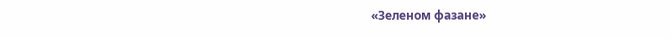«Зеленом фазане»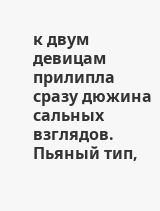к двум девицам прилипла сразу дюжина сальных взглядов. Пьяный тип,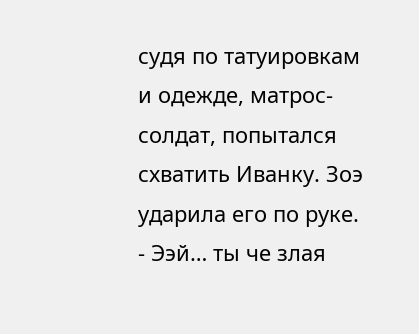судя по татуировкам и одежде, матрос-солдат, попытался схватить Иванку. Зоэ ударила его по руке.
- Ээй… ты че злая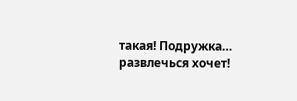такая! Подружка… развлечься хочет!